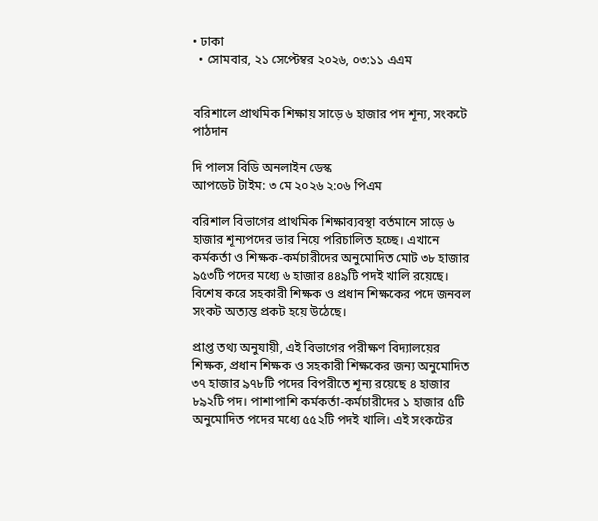• ঢাকা
  • সোমবার, ২১ সেপ্টেম্বর ২০২৬, ০৩:১১ এএম


বরিশালে প্রাথমিক শিক্ষায় সাড়ে ৬ হাজার পদ শূন্য, সংকটে পাঠদান

দি পালস বিডি অনলাইন ডেস্ক
আপডেট টাইম: ৩ মে ২০২৬ ২:০৬ পিএম

বরিশাল বিভাগের প্রাথমিক শিক্ষাব্যবস্থা বর্তমানে সাড়ে ৬ হাজার শূন্যপদের ভার নিয়ে পরিচালিত হচ্ছে। এখানে কর্মকর্তা ও শিক্ষক-কর্মচারীদের অনুমোদিত মোট ৩৮ হাজার ৯৫৩টি পদের মধ্যে ৬ হাজার ৪৪৯টি পদই খালি রয়েছে। বিশেষ করে সহকারী শিক্ষক ও প্রধান শিক্ষকের পদে জনবল সংকট অত্যন্ত প্রকট হয়ে উঠেছে।

প্রাপ্ত তথ্য অনুযায়ী, এই বিভাগের পরীক্ষণ বিদ্যালয়ের শিক্ষক, প্রধান শিক্ষক ও সহকারী শিক্ষকের জন্য অনুমোদিত ৩৭ হাজার ৯৭৮টি পদের বিপরীতে শূন্য রয়েছে ৪ হাজার ৮৯২টি পদ। পাশাপাশি কর্মকর্তা-কর্মচারীদের ১ হাজার ৫টি অনুমোদিত পদের মধ্যে ৫৫২টি পদই খালি। এই সংকটের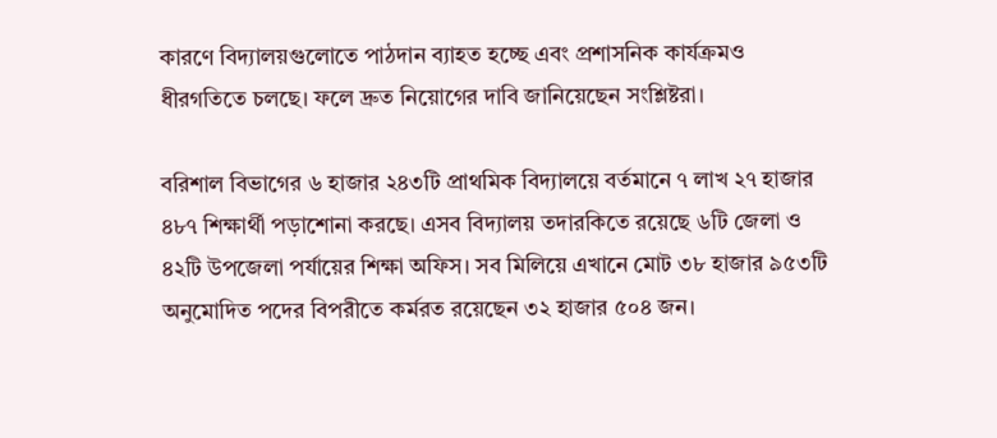কারণে বিদ্যালয়গুলোতে পাঠদান ব্যাহত হচ্ছে এবং প্রশাসনিক কার্যক্রমও ধীরগতিতে চলছে। ফলে দ্রুত নিয়োগের দাবি জানিয়েছেন সংশ্লিষ্টরা।

বরিশাল বিভাগের ৬ হাজার ২৪৩টি প্রাথমিক বিদ্যালয়ে বর্তমানে ৭ লাখ ২৭ হাজার ৪৮৭ শিক্ষার্থী পড়াশোনা করছে। এসব বিদ্যালয় তদারকিতে রয়েছে ৬টি জেলা ও ৪২টি উপজেলা পর্যায়ের শিক্ষা অফিস। সব মিলিয়ে এখানে মোট ৩৮ হাজার ৯৫৩টি অনুমোদিত পদের বিপরীতে কর্মরত রয়েছেন ৩২ হাজার ৫০৪ জন।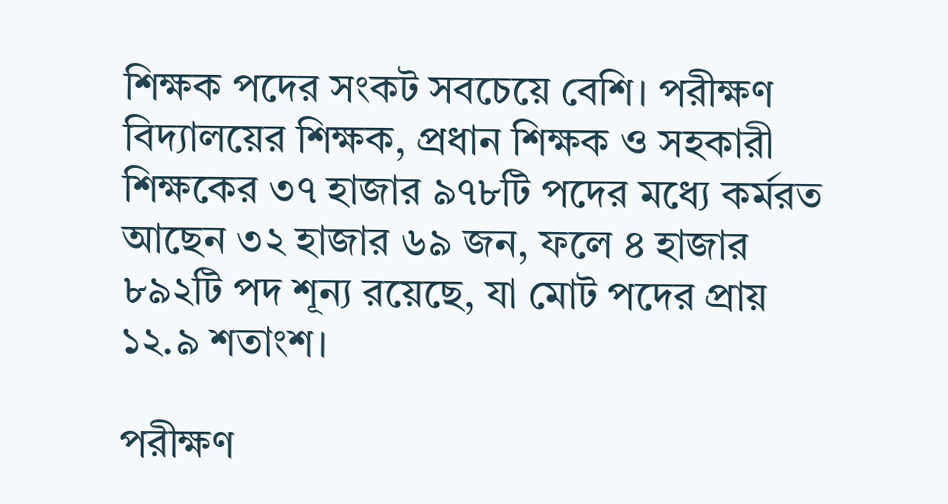শিক্ষক পদের সংকট সবচেয়ে বেশি। পরীক্ষণ বিদ্যালয়ের শিক্ষক, প্রধান শিক্ষক ও সহকারী শিক্ষকের ৩৭ হাজার ৯৭৮টি পদের মধ্যে কর্মরত আছেন ৩২ হাজার ৬৯ জন, ফলে ৪ হাজার ৮৯২টি পদ শূন্য রয়েছে, যা মোট পদের প্রায় ১২.৯ শতাংশ।

পরীক্ষণ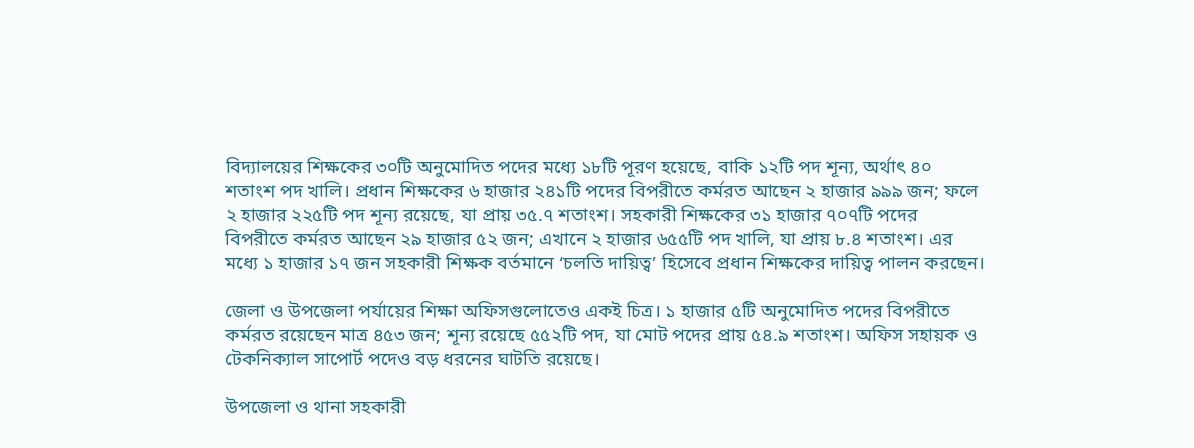বিদ্যালয়ের শিক্ষকের ৩০টি অনুমোদিত পদের মধ্যে ১৮টি পূরণ হয়েছে, বাকি ১২টি পদ শূন্য, অর্থাৎ ৪০ শতাংশ পদ খালি। প্রধান শিক্ষকের ৬ হাজার ২৪১টি পদের বিপরীতে কর্মরত আছেন ২ হাজার ৯৯৯ জন; ফলে ২ হাজার ২২৫টি পদ শূন্য রয়েছে, যা প্রায় ৩৫.৭ শতাংশ। সহকারী শিক্ষকের ৩১ হাজার ৭০৭টি পদের বিপরীতে কর্মরত আছেন ২৯ হাজার ৫২ জন; এখানে ২ হাজার ৬৫৫টি পদ খালি, যা প্রায় ৮.৪ শতাংশ। এর মধ্যে ১ হাজার ১৭ জন সহকারী শিক্ষক বর্তমানে ‘চলতি দায়িত্ব’ হিসেবে প্রধান শিক্ষকের দায়িত্ব পালন করছেন।

জেলা ও উপজেলা পর্যায়ের শিক্ষা অফিসগুলোতেও একই চিত্র। ১ হাজার ৫টি অনুমোদিত পদের বিপরীতে কর্মরত রয়েছেন মাত্র ৪৫৩ জন; শূন্য রয়েছে ৫৫২টি পদ, যা মোট পদের প্রায় ৫৪.৯ শতাংশ। অফিস সহায়ক ও টেকনিক্যাল সাপোর্ট পদেও বড় ধরনের ঘাটতি রয়েছে।

উপজেলা ও থানা সহকারী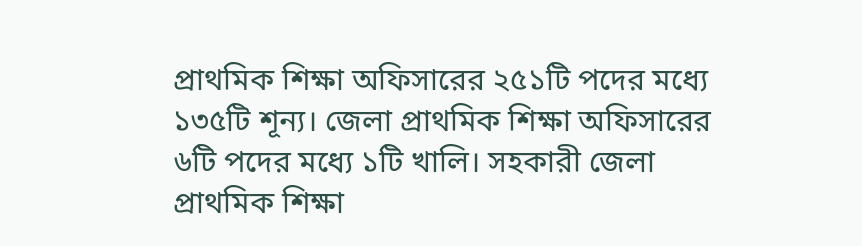প্রাথমিক শিক্ষা অফিসারের ২৫১টি পদের মধ্যে ১৩৫টি শূন্য। জেলা প্রাথমিক শিক্ষা অফিসারের ৬টি পদের মধ্যে ১টি খালি। সহকারী জেলা প্রাথমিক শিক্ষা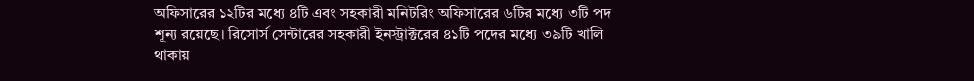অফিসারের ১২টির মধ্যে ৪টি এবং সহকারী মনিটরিং অফিসারের ৬টির মধ্যে ৩টি পদ শূন্য রয়েছে। রিসোর্স সেন্টারের সহকারী ইনস্ট্রাক্টরের ৪১টি পদের মধ্যে ৩৯টি খালি থাকায়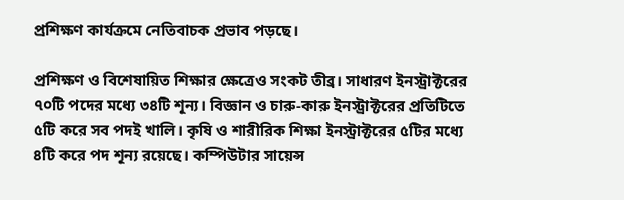প্রশিক্ষণ কার্যক্রমে নেতিবাচক প্রভাব পড়ছে।

প্রশিক্ষণ ও বিশেষায়িত শিক্ষার ক্ষেত্রেও সংকট তীব্র। সাধারণ ইনস্ট্রাক্টরের ৭০টি পদের মধ্যে ৩৪টি শূন্য। বিজ্ঞান ও চারু-কারু ইনস্ট্রাক্টরের প্রতিটিতে ৫টি করে সব পদই খালি। কৃষি ও শারীরিক শিক্ষা ইনস্ট্রাক্টরের ৫টির মধ্যে ৪টি করে পদ শূন্য রয়েছে। কম্পিউটার সায়েন্স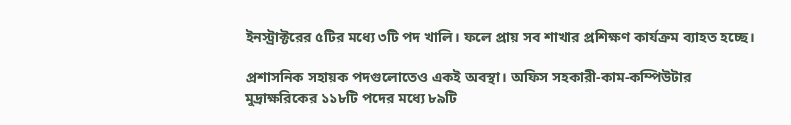ইনস্ট্রাক্টরের ৫টির মধ্যে ৩টি পদ খালি। ফলে প্রায় সব শাখার প্রশিক্ষণ কার্যক্রম ব্যাহত হচ্ছে।

প্রশাসনিক সহায়ক পদগুলোতেও একই অবস্থা। অফিস সহকারী-কাম-কম্পিউটার মুদ্রাক্ষরিকের ১১৮টি পদের মধ্যে ৮৯টি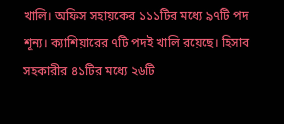খালি। অফিস সহায়কের ১১১টির মধ্যে ৯৭টি পদ শূন্য। ক্যাশিয়ারের ৭টি পদই খালি রয়েছে। হিসাব সহকারীর ৪১টির মধ্যে ২৬টি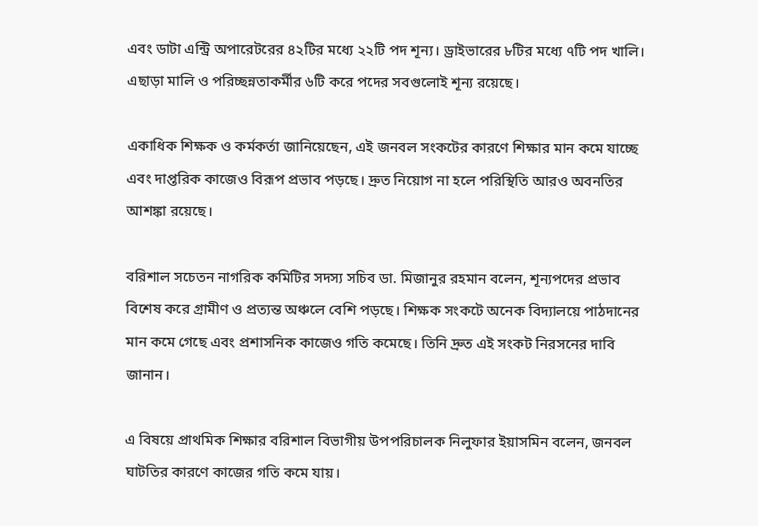এবং ডাটা এন্ট্রি অপারেটরের ৪২টির মধ্যে ২২টি পদ শূন্য। ড্রাইভারের ৮টির মধ্যে ৭টি পদ খালি। এছাড়া মালি ও পরিচ্ছন্নতাকর্মীর ৬টি করে পদের সবগুলোই শূন্য রয়েছে।

একাধিক শিক্ষক ও কর্মকর্তা জানিয়েছেন, এই জনবল সংকটের কারণে শিক্ষার মান কমে যাচ্ছে এবং দাপ্তরিক কাজেও বিরূপ প্রভাব পড়ছে। দ্রুত নিয়োগ না হলে পরিস্থিতি আরও অবনতির আশঙ্কা রয়েছে।

বরিশাল সচেতন নাগরিক কমিটির সদস্য সচিব ডা. মিজানুর রহমান বলেন, শূন্যপদের প্রভাব বিশেষ করে গ্রামীণ ও প্রত্যন্ত অঞ্চলে বেশি পড়ছে। শিক্ষক সংকটে অনেক বিদ্যালয়ে পাঠদানের মান কমে গেছে এবং প্রশাসনিক কাজেও গতি কমেছে। তিনি দ্রুত এই সংকট নিরসনের দাবি জানান।

এ বিষয়ে প্রাথমিক শিক্ষার বরিশাল বিভাগীয় উপপরিচালক নিলুফার ইয়াসমিন বলেন, জনবল ঘাটতির কারণে কাজের গতি কমে যায়।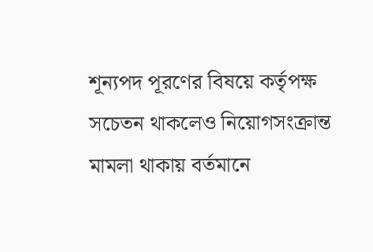শূন্যপদ পূরণের বিষয়ে কর্তৃপক্ষ সচেতন থাকলেও নিয়োগসংক্রান্ত মামলা থাকায় বর্তমানে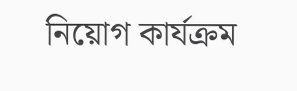নিয়োগ কার্যক্রম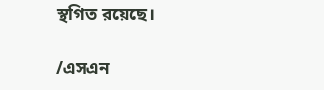স্থগিত রয়েছে।

/এসএন